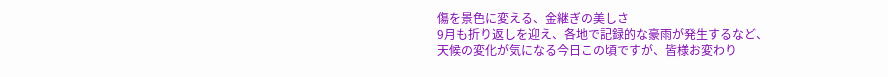傷を景色に変える、金継ぎの美しさ
9月も折り返しを迎え、各地で記録的な豪雨が発生するなど、
天候の変化が気になる今日この頃ですが、皆様お変わり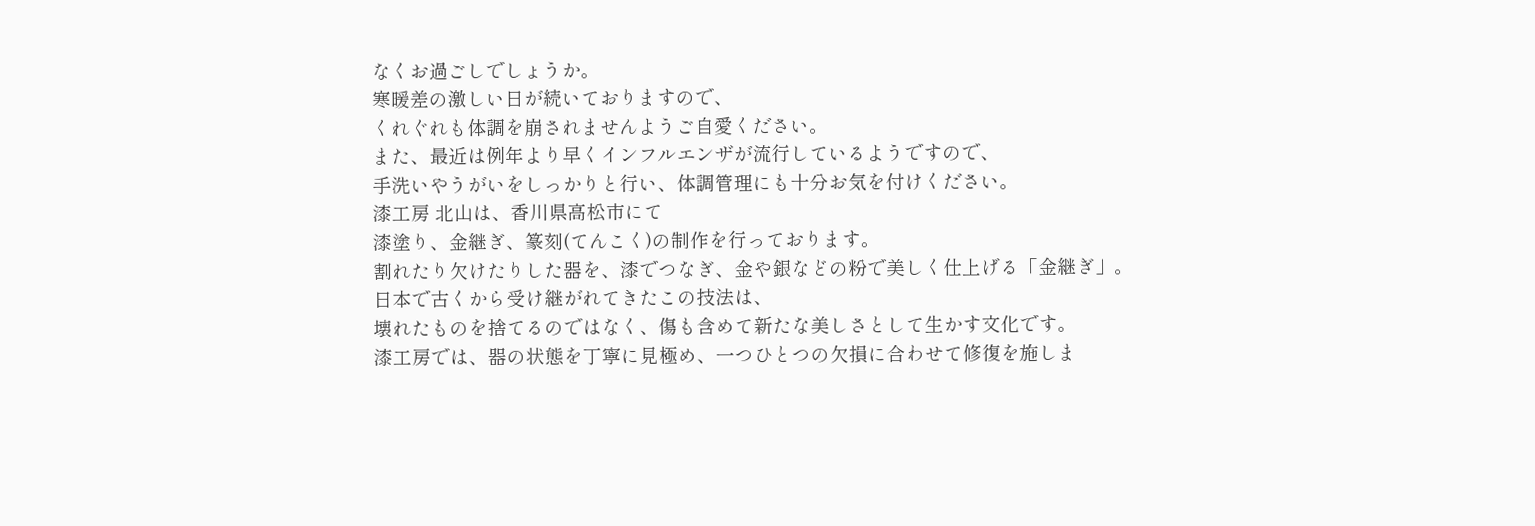なくお過ごしでしょうか。
寒暖差の激しい日が続いておりますので、
くれぐれも体調を崩されませんようご自愛ください。
また、最近は例年より早くインフルエンザが流行しているようですので、
手洗いやうがいをしっかりと行い、体調管理にも十分お気を付けください。
漆工房 北山は、香川県高松市にて
漆塗り、金継ぎ、篆刻(てんこく)の制作を行っております。
割れたり欠けたりした器を、漆でつなぎ、金や銀などの粉で美しく仕上げる「金継ぎ」。
日本で古くから受け継がれてきたこの技法は、
壊れたものを捨てるのではなく、傷も含めて新たな美しさとして生かす文化です。
漆工房では、器の状態を丁寧に見極め、一つひとつの欠損に合わせて修復を施しま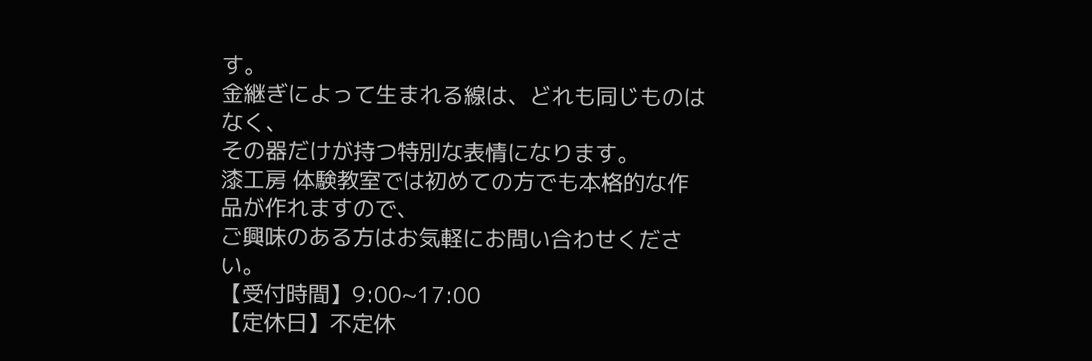す。
金継ぎによって生まれる線は、どれも同じものはなく、
その器だけが持つ特別な表情になります。
漆工房 体験教室では初めての方でも本格的な作品が作れますので、
ご興味のある方はお気軽にお問い合わせください。
【受付時間】9:00~17:00
【定休日】不定休